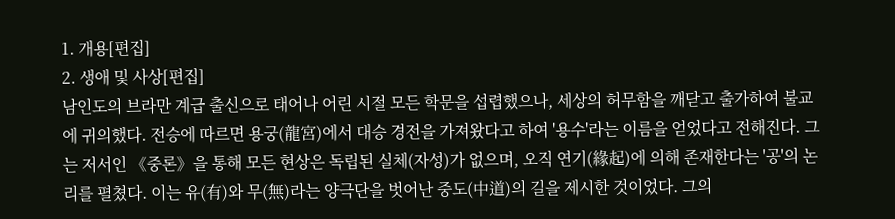1. 개용[편집]
2. 생애 및 사상[편집]
남인도의 브라만 계급 출신으로 태어나 어린 시절 모든 학문을 섭렵했으나, 세상의 허무함을 깨닫고 출가하여 불교에 귀의했다. 전승에 따르면 용궁(龍宮)에서 대승 경전을 가져왔다고 하여 '용수'라는 이름을 얻었다고 전해진다. 그는 저서인 《중론》을 통해 모든 현상은 독립된 실체(자성)가 없으며, 오직 연기(緣起)에 의해 존재한다는 '공'의 논리를 펼쳤다. 이는 유(有)와 무(無)라는 양극단을 벗어난 중도(中道)의 길을 제시한 것이었다. 그의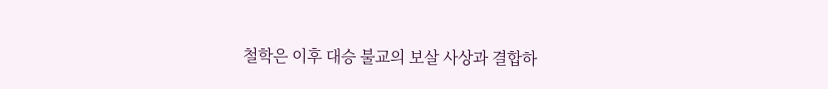철학은 이후 대승 불교의 보살 사상과 결합하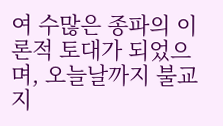여 수많은 종파의 이론적 토대가 되었으며, 오늘날까지 불교 지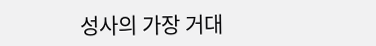성사의 가장 거대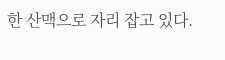한 산맥으로 자리 잡고 있다.